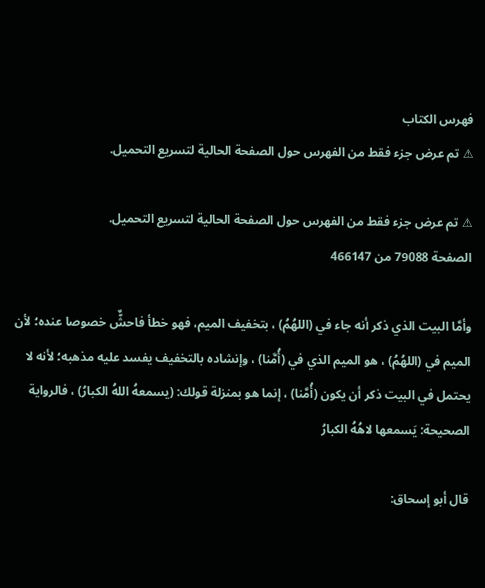فهرس الكتاب
⚠ تم عرض جزء فقط من الفهرس حول الصفحة الحالية لتسريع التحميل.

⚠ تم عرض جزء فقط من الفهرس حول الصفحة الحالية لتسريع التحميل.
الصفحة 79088 من 466147

وأمَّا البيت الذي ذكر أنه جاء في (اللهُمُ) ، بتخفيف الميم، فهو خطأ فاحشٌّ خصوصا عنده؛ لأن الميم في (اللهُمُ) ، هو الميم الذي في (أُمَّنا) ، وإنشاده بالتخفيف يفسد عليه مذهبه؛ لأنه لا يحتمل في البيت ذكر أن يكون (أُمَّنا) ، إنما هو بمنزلة قولك: (يسمعهُ اللهُ الكبارُ) ، فالرواية الصحيحة: يَسمعها لاهُهُ الكبارُ

قال أبو إسحاق: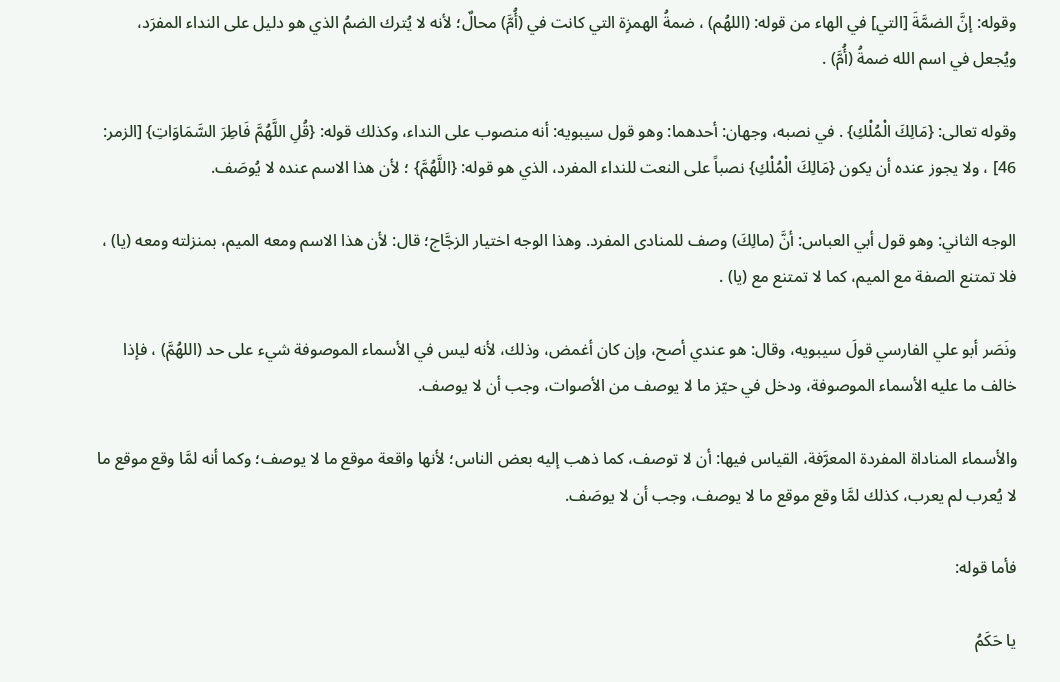وقوله: إنَّ الضمَّةَ [التي] في الهاء من قوله: (اللهُم) ، ضمةُ الهمزِة التي كانت في (أُمَّ) محالٌ؛ لأنه لا يُترك الضمُ الذي هو دليل على النداء المفرَد، ويُجعل في اسم الله ضمةُ (أُمَّ) .

وقوله تعالى: {مَالِكَ الْمُلْكِ} . في نصبه، وجهان: أحدهما: وهو قول سيبويه: أنه منصوب على النداء، وكذلك قوله: {قُلِ اللَّهُمَّ فَاطِرَ السَّمَاوَاتِ} [الزمر: 46] ، ولا يجوز عنده أن يكون {مَالِكَ الْمُلْكِ} نصباً على النعت للنداء المفرد، الذي هو قوله: {اللَّهُمَّ} ؛ لأن هذا الاسم عنده لا يُوصَف.

الوجه الثاني: وهو قول أبي العباس: أنَّ (مالِكَ) وصف للمنادى المفرد. وهذا الوجه اختيار الزجَّاج؛ قال: لأن هذا الاسم ومعه الميم، بمنزلته ومعه (يا) ، فلا تمتنع الصفة مع الميم، كما لا تمتنع مع (يا) .

ونَصَر أبو علي الفارسي قولَ سيبويه، وقال: هو عندي أصح، وإن كان أغمض، وذلك، لأنه ليس في الأسماء الموصوفة شيء على حد (اللهُمَّ) ، فإذا خالف ما عليه الأسماء الموصوفة، ودخل في حيّز ما لا يوصف من الأصوات، وجب أن لا يوصف.

والأسماء المناداة المفردة المعرَّفة، القياس فيها: أن لا توصف، كما ذهب إليه بعض الناس؛ لأنها واقعة موقع ما لا يوصف؛ وكما أنه لمَّا وقع موقع ما لا يُعرب لم يعرب، كذلك لمَّا وقع موقع ما لا يوصف، وجب أن لا يوصَف.

فأما قوله:

يا حَكَمُ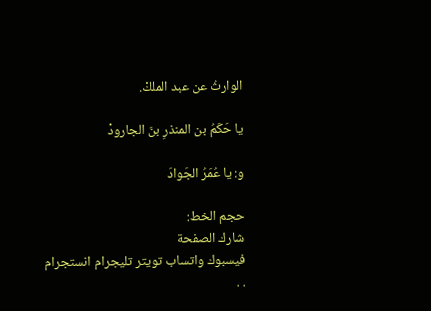الوارثُ عن عبد الملكْ.

يا حَكَمُ بن المنذرِ بنَ الجارودْ

و: يا عُمَرُ الجَوادَ

حجم الخط:
شارك الصفحة
فيسبوك واتساب تويتر تليجرام انستجرام
. .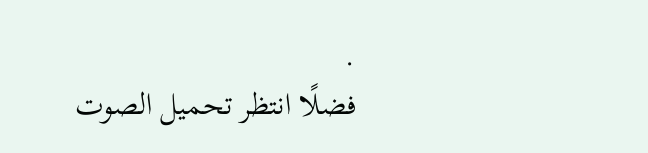.
فضلًا انتظر تحميل الصوت